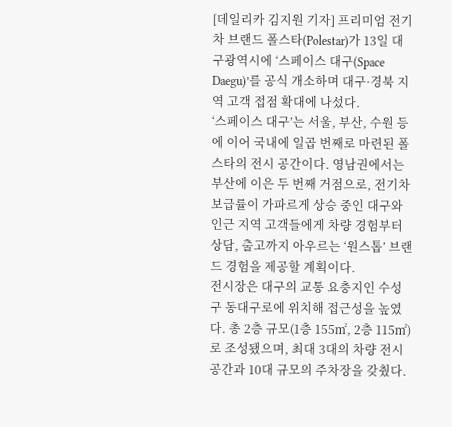[데일리카 김지원 기자] 프리미엄 전기차 브랜드 폴스타(Polestar)가 13일 대구광역시에 ‘스페이스 대구(Space Daegu)’를 공식 개소하며 대구·경북 지역 고객 접점 확대에 나섰다.
‘스페이스 대구’는 서울, 부산, 수원 등에 이어 국내에 일곱 번째로 마련된 폴스타의 전시 공간이다. 영남권에서는 부산에 이은 두 번째 거점으로, 전기차 보급률이 가파르게 상승 중인 대구와 인근 지역 고객들에게 차량 경험부터 상담, 출고까지 아우르는 ‘원스톱’ 브랜드 경험을 제공할 계획이다.
전시장은 대구의 교통 요충지인 수성구 동대구로에 위치해 접근성을 높였다. 총 2층 규모(1층 155㎡, 2층 115㎡)로 조성됐으며, 최대 3대의 차량 전시 공간과 10대 규모의 주차장을 갖췄다.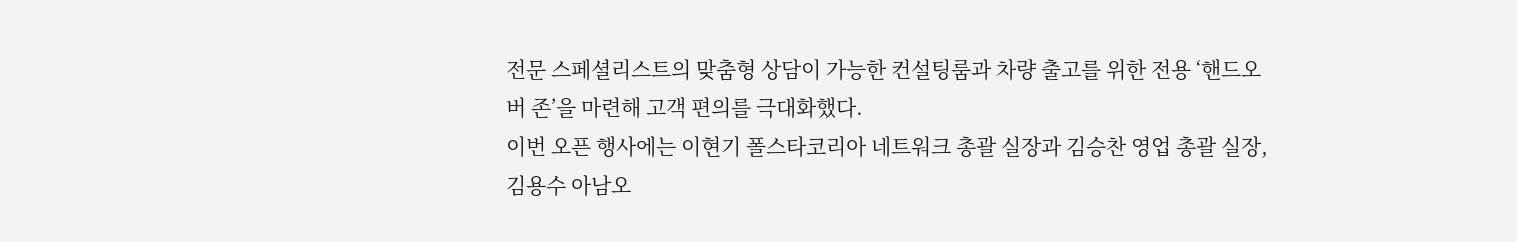전문 스페셜리스트의 맞춤형 상담이 가능한 컨설팅룸과 차량 출고를 위한 전용 ‘핸드오버 존’을 마련해 고객 편의를 극대화했다.
이번 오픈 행사에는 이현기 폴스타코리아 네트워크 총괄 실장과 김승찬 영업 총괄 실장, 김용수 아남오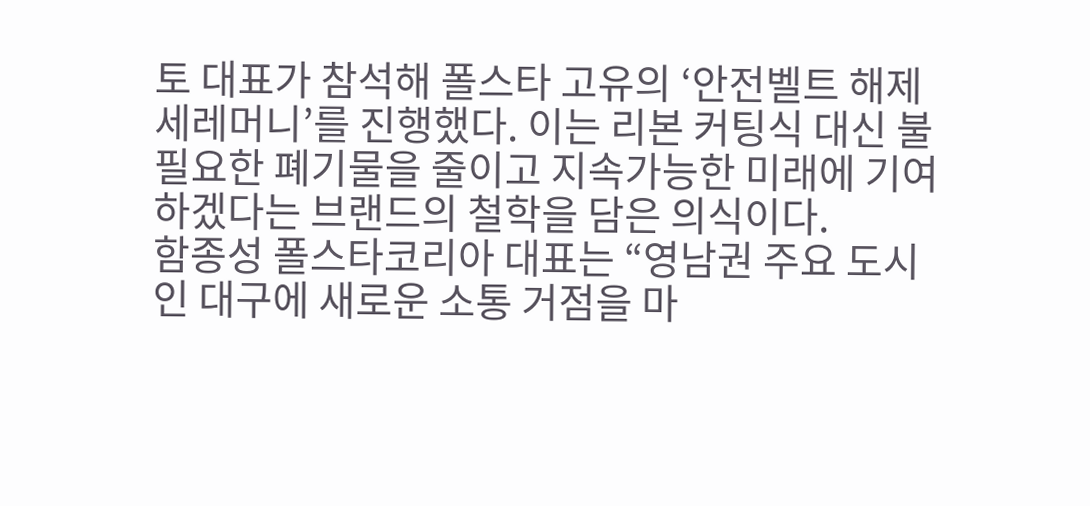토 대표가 참석해 폴스타 고유의 ‘안전벨트 해제 세레머니’를 진행했다. 이는 리본 커팅식 대신 불필요한 폐기물을 줄이고 지속가능한 미래에 기여하겠다는 브랜드의 철학을 담은 의식이다.
함종성 폴스타코리아 대표는 “영남권 주요 도시인 대구에 새로운 소통 거점을 마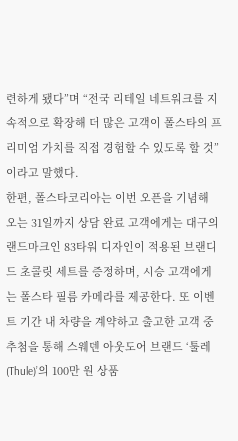련하게 됐다”며 “전국 리테일 네트워크를 지속적으로 확장해 더 많은 고객이 폴스타의 프리미엄 가치를 직접 경험할 수 있도록 할 것”이라고 말했다.
한편, 폴스타코리아는 이번 오픈을 기념해 오는 31일까지 상담 완료 고객에게는 대구의 랜드마크인 83타워 디자인이 적용된 브랜디드 초콜릿 세트를 증정하며, 시승 고객에게는 폴스타 필름 카메라를 제공한다. 또 이벤트 기간 내 차량을 계약하고 출고한 고객 중 추첨을 통해 스웨덴 아웃도어 브랜드 ‘툴레(Thule)’의 100만 원 상품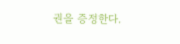권을 증정한다.